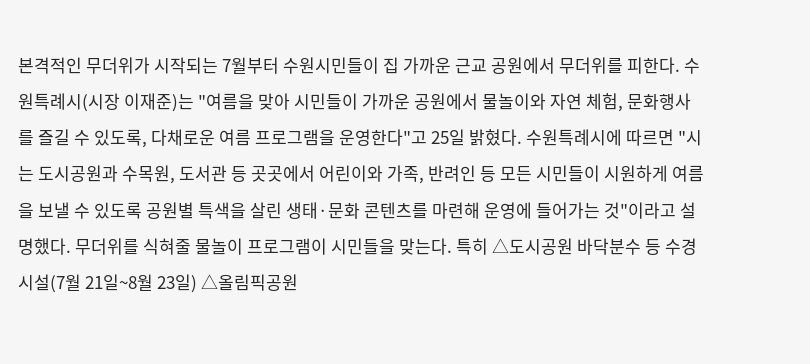본격적인 무더위가 시작되는 7월부터 수원시민들이 집 가까운 근교 공원에서 무더위를 피한다. 수원특례시(시장 이재준)는 "여름을 맞아 시민들이 가까운 공원에서 물놀이와 자연 체험, 문화행사를 즐길 수 있도록, 다채로운 여름 프로그램을 운영한다"고 25일 밝혔다. 수원특례시에 따르면 "시는 도시공원과 수목원, 도서관 등 곳곳에서 어린이와 가족, 반려인 등 모든 시민들이 시원하게 여름을 보낼 수 있도록 공원별 특색을 살린 생태·문화 콘텐츠를 마련해 운영에 들어가는 것"이라고 설명했다. 무더위를 식혀줄 물놀이 프로그램이 시민들을 맞는다. 특히 △도시공원 바닥분수 등 수경시설(7월 21일~8월 23일) △올림픽공원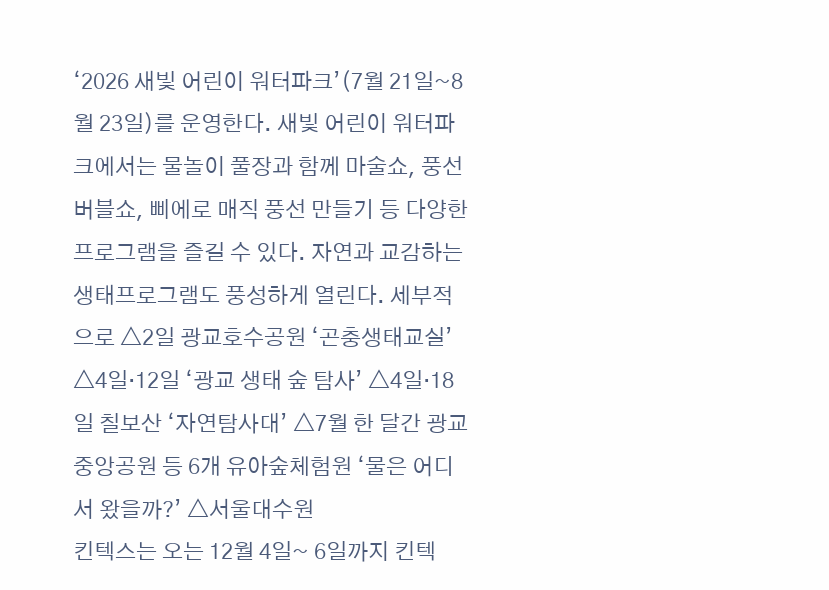‘2026 새빛 어린이 워터파크’(7월 21일~8월 23일)를 운영한다. 새빛 어린이 워터파크에서는 물놀이 풀장과 함께 마술쇼, 풍선 버블쇼, 삐에로 매직 풍선 만들기 등 다양한 프로그램을 즐길 수 있다. 자연과 교감하는 생태프로그램도 풍성하게 열린다. 세부적으로 △2일 광교호수공원 ‘곤충생태교실’ △4일·12일 ‘광교 생태 숲 탐사’ △4일·18일 칠보산 ‘자연탐사대’ △7월 한 달간 광교중앙공원 등 6개 유아숲체험원 ‘물은 어디서 왔을까?’ △서울대수원
킨텍스는 오는 12월 4일~ 6일까지 킨텍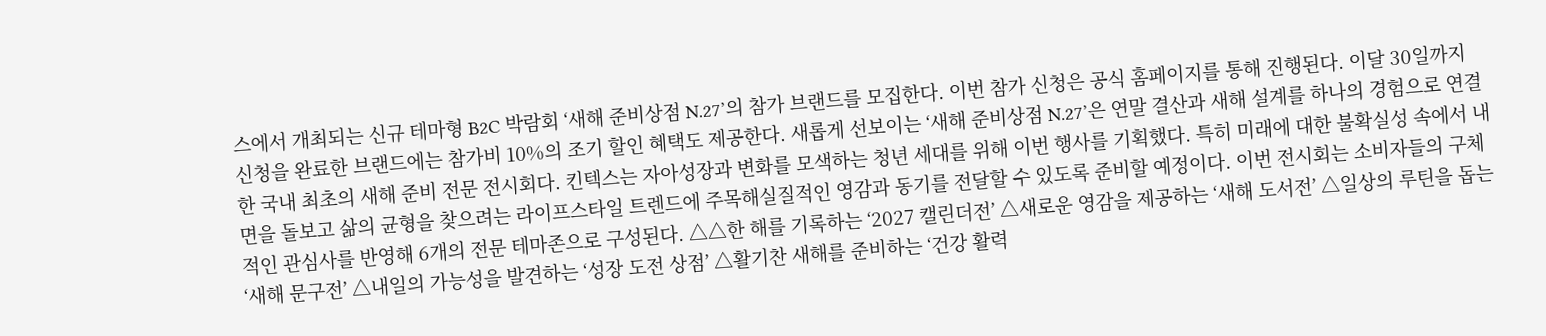스에서 개최되는 신규 테마형 B2C 박람회 ‘새해 준비상점 N.27’의 참가 브랜드를 모집한다. 이번 참가 신청은 공식 홈페이지를 통해 진행된다. 이달 30일까지 신청을 완료한 브랜드에는 참가비 10%의 조기 할인 혜택도 제공한다. 새롭게 선보이는 ‘새해 준비상점 N.27’은 연말 결산과 새해 설계를 하나의 경험으로 연결한 국내 최초의 새해 준비 전문 전시회다. 킨텍스는 자아성장과 변화를 모색하는 청년 세대를 위해 이번 행사를 기획했다. 특히 미래에 대한 불확실성 속에서 내면을 돌보고 삶의 균형을 찾으려는 라이프스타일 트렌드에 주목해실질적인 영감과 동기를 전달할 수 있도록 준비할 예정이다. 이번 전시회는 소비자들의 구체적인 관심사를 반영해 6개의 전문 테마존으로 구성된다. △△한 해를 기록하는 ‘2027 캘린더전’ △새로운 영감을 제공하는 ‘새해 도서전’ △일상의 루틴을 돕는 ‘새해 문구전’ △내일의 가능성을 발견하는 ‘성장 도전 상점’ △활기찬 새해를 준비하는 ‘건강 활력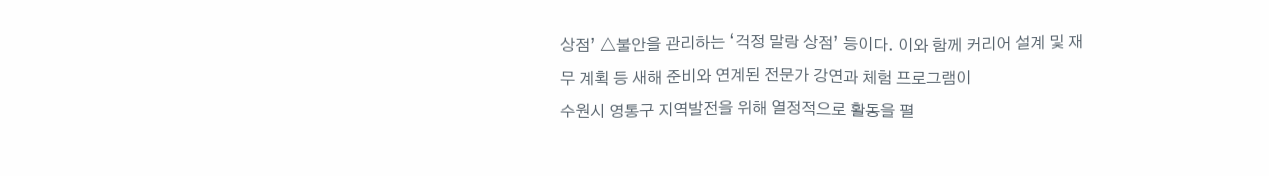상점’ △불안을 관리하는 ‘걱정 말랑 상점’ 등이다. 이와 함께 커리어 설계 및 재무 계획 등 새해 준비와 연계된 전문가 강연과 체험 프로그램이
수원시 영통구 지역발전을 위해 열정적으로 활동을 펼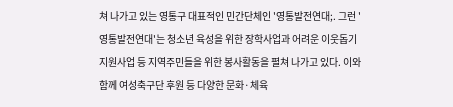쳐 나가고 있는 영통구 대표적인 민간단체인 '영통발전연대;. 그런 '영통발전연대'는 청소년 육성을 위한 장학사업과 어려운 이웃돕기 지원사업 등 지역주민들을 위한 봉사활동을 펼쳐 나가고 있다. 이와 함께 여성축구단 후원 등 다양한 문화·체육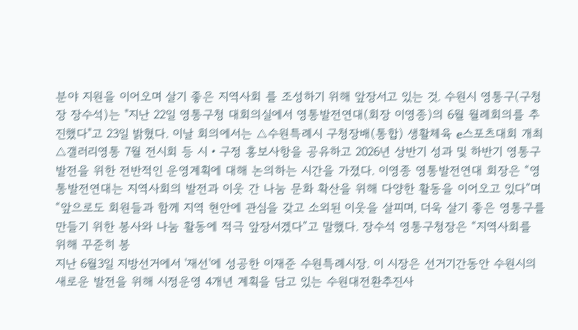분야 지원을 이어오며 살기 좋은 지역사회 를 조성하기 위해 앞장서고 있는 것. 수원시 영통구(구청장 장수석)는 "지난 22일 영통구청 대회의실에서 영통발전연대(회장 이영종)의 6월 월례회의를 추진했다"고 23일 밝혔다. 이날 회의에서는 △수원특례시 구청장배(통합) 생활체육 e스포츠대회 개최 △갤러리영통 7월 전시회 등 시‧구정 홍보사항을 공유하고 2026년 상반기 성과 및 하반기 영통구 발전을 위한 전반적인 운영계획에 대해 논의하는 시간을 가졌다. 이영종 영통발전연대 회장은 “영통발전연대는 지역사회의 발전과 이웃 간 나눔 문화 확산을 위해 다양한 활동을 이어오고 있다”며 “앞으로도 회원들과 함께 지역 현안에 관심을 갖고 소외된 이웃을 살피며, 더욱 살기 좋은 영통구를 만들기 위한 봉사와 나눔 활동에 적극 앞장서겠다”고 말했다. 장수석 영통구청장은 “지역사회를 위해 꾸준히 봉
지난 6월3일 지방선거에서 '재선'에 성공한 이재준 수원특례시장. 이 시장은 선거기간동안 수원시의 새로운 발전을 위해 시정운영 4개년 계획을 담고 있는 수원대전환추진사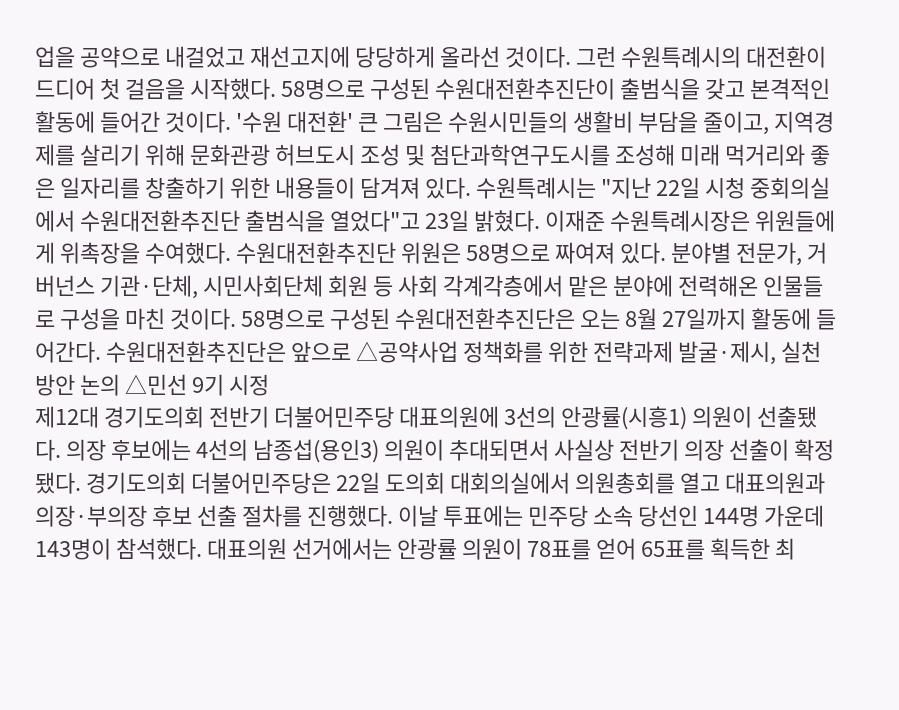업을 공약으로 내걸었고 재선고지에 당당하게 올라선 것이다. 그런 수원특례시의 대전환이 드디어 첫 걸음을 시작했다. 58명으로 구성된 수원대전환추진단이 출범식을 갖고 본격적인 활동에 들어간 것이다. '수원 대전환' 큰 그림은 수원시민들의 생활비 부담을 줄이고, 지역경제를 살리기 위해 문화관광 허브도시 조성 및 첨단과학연구도시를 조성해 미래 먹거리와 좋은 일자리를 창출하기 위한 내용들이 담겨져 있다. 수원특례시는 "지난 22일 시청 중회의실에서 수원대전환추진단 출범식을 열었다"고 23일 밝혔다. 이재준 수원특례시장은 위원들에게 위촉장을 수여했다. 수원대전환추진단 위원은 58명으로 짜여져 있다. 분야별 전문가, 거버넌스 기관·단체, 시민사회단체 회원 등 사회 각계각층에서 맡은 분야에 전력해온 인물들로 구성을 마친 것이다. 58명으로 구성된 수원대전환추진단은 오는 8월 27일까지 활동에 들어간다. 수원대전환추진단은 앞으로 △공약사업 정책화를 위한 전략과제 발굴·제시, 실천 방안 논의 △민선 9기 시정
제12대 경기도의회 전반기 더불어민주당 대표의원에 3선의 안광률(시흥1) 의원이 선출됐다. 의장 후보에는 4선의 남종섭(용인3) 의원이 추대되면서 사실상 전반기 의장 선출이 확정됐다. 경기도의회 더불어민주당은 22일 도의회 대회의실에서 의원총회를 열고 대표의원과 의장·부의장 후보 선출 절차를 진행했다. 이날 투표에는 민주당 소속 당선인 144명 가운데 143명이 참석했다. 대표의원 선거에서는 안광률 의원이 78표를 얻어 65표를 획득한 최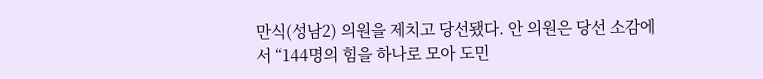만식(성남2) 의원을 제치고 당선됐다. 안 의원은 당선 소감에서 “144명의 힘을 하나로 모아 도민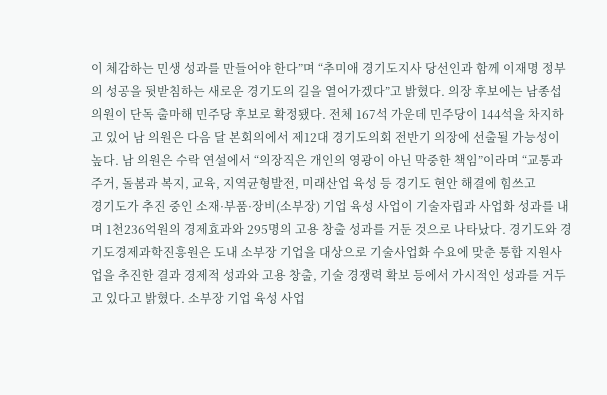이 체감하는 민생 성과를 만들어야 한다”며 “추미애 경기도지사 당선인과 함께 이재명 정부의 성공을 뒷받침하는 새로운 경기도의 길을 열어가겠다”고 밝혔다. 의장 후보에는 남종섭 의원이 단독 출마해 민주당 후보로 확정됐다. 전체 167석 가운데 민주당이 144석을 차지하고 있어 남 의원은 다음 달 본회의에서 제12대 경기도의회 전반기 의장에 선출될 가능성이 높다. 남 의원은 수락 연설에서 “의장직은 개인의 영광이 아닌 막중한 책임”이라며 “교통과 주거, 돌봄과 복지, 교육, 지역균형발전, 미래산업 육성 등 경기도 현안 해결에 힘쓰고
경기도가 추진 중인 소재·부품·장비(소부장) 기업 육성 사업이 기술자립과 사업화 성과를 내며 1천236억원의 경제효과와 295명의 고용 창출 성과를 거둔 것으로 나타났다. 경기도와 경기도경제과학진흥원은 도내 소부장 기업을 대상으로 기술사업화 수요에 맞춘 통합 지원사업을 추진한 결과 경제적 성과와 고용 창출, 기술 경쟁력 확보 등에서 가시적인 성과를 거두고 있다고 밝혔다. 소부장 기업 육성 사업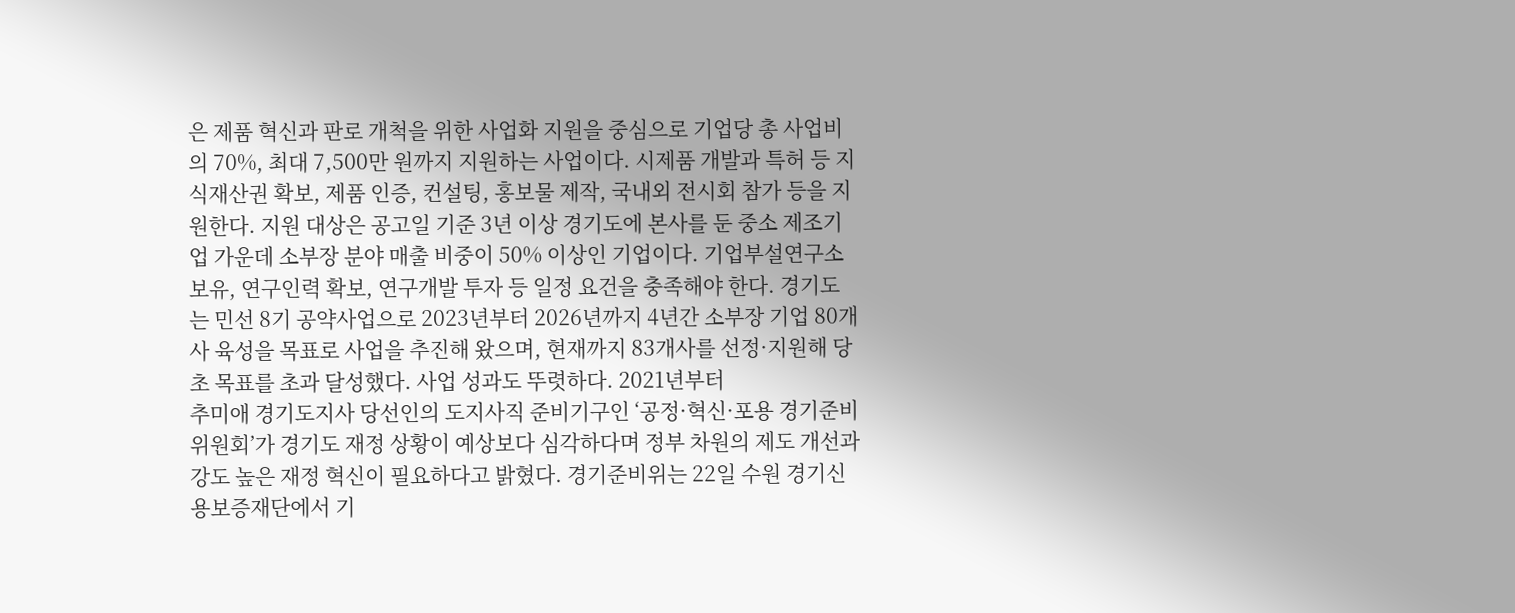은 제품 혁신과 판로 개척을 위한 사업화 지원을 중심으로 기업당 총 사업비의 70%, 최대 7,500만 원까지 지원하는 사업이다. 시제품 개발과 특허 등 지식재산권 확보, 제품 인증, 컨설팅, 홍보물 제작, 국내외 전시회 참가 등을 지원한다. 지원 대상은 공고일 기준 3년 이상 경기도에 본사를 둔 중소 제조기업 가운데 소부장 분야 매출 비중이 50% 이상인 기업이다. 기업부설연구소 보유, 연구인력 확보, 연구개발 투자 등 일정 요건을 충족해야 한다. 경기도는 민선 8기 공약사업으로 2023년부터 2026년까지 4년간 소부장 기업 80개사 육성을 목표로 사업을 추진해 왔으며, 현재까지 83개사를 선정·지원해 당초 목표를 초과 달성했다. 사업 성과도 뚜렷하다. 2021년부터
추미애 경기도지사 당선인의 도지사직 준비기구인 ‘공정·혁신·포용 경기준비위원회’가 경기도 재정 상황이 예상보다 심각하다며 정부 차원의 제도 개선과 강도 높은 재정 혁신이 필요하다고 밝혔다. 경기준비위는 22일 수원 경기신용보증재단에서 기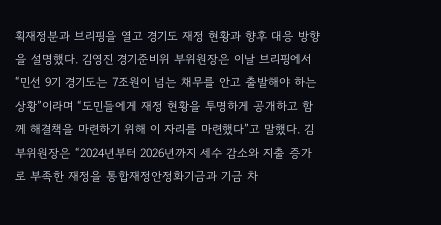획재정분과 브리핑을 열고 경기도 재정 현황과 향후 대응 방향을 설명했다. 김영진 경기준비위 부위원장은 이날 브리핑에서 “민선 9기 경기도는 7조원이 넘는 채무를 안고 출발해야 하는 상황”이라며 “도민들에게 재정 현황을 투명하게 공개하고 함께 해결책을 마련하기 위해 이 자리를 마련했다”고 말했다. 김 부위원장은 “2024년부터 2026년까지 세수 감소와 지출 증가로 부족한 재정을 통합재정안정화기금과 기금 차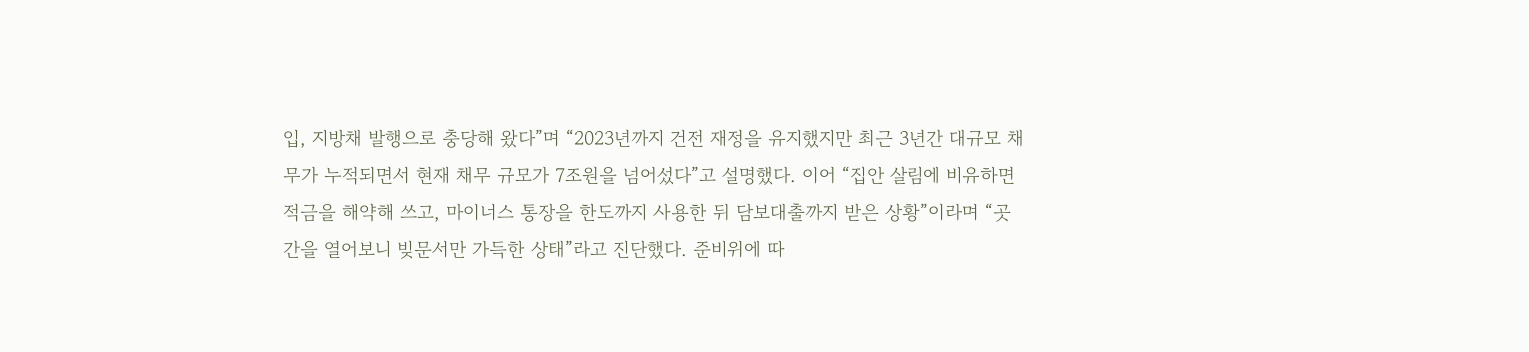입, 지방채 발행으로 충당해 왔다”며 “2023년까지 건전 재정을 유지했지만 최근 3년간 대규모 채무가 누적되면서 현재 채무 규모가 7조원을 넘어섰다”고 설명했다. 이어 “집안 살림에 비유하면 적금을 해약해 쓰고, 마이너스 통장을 한도까지 사용한 뒤 담보대출까지 받은 상황”이라며 “곳간을 열어보니 빚문서만 가득한 상태”라고 진단했다. 준비위에 따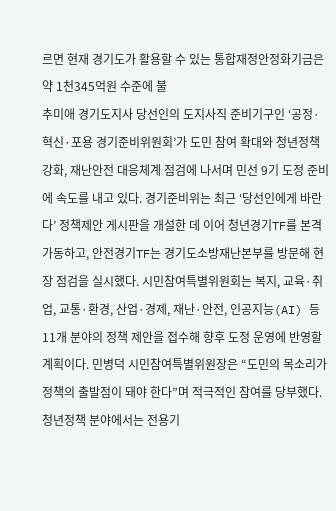르면 현재 경기도가 활용할 수 있는 통합재정안정화기금은 약 1천345억원 수준에 불
추미애 경기도지사 당선인의 도지사직 준비기구인 ‘공정·혁신·포용 경기준비위원회’가 도민 참여 확대와 청년정책 강화, 재난안전 대응체계 점검에 나서며 민선 9기 도정 준비에 속도를 내고 있다. 경기준비위는 최근 ‘당선인에게 바란다’ 정책제안 게시판을 개설한 데 이어 청년경기TF를 본격 가동하고, 안전경기TF는 경기도소방재난본부를 방문해 현장 점검을 실시했다. 시민참여특별위원회는 복지, 교육·취업, 교통·환경, 산업·경제, 재난·안전, 인공지능(AI) 등 11개 분야의 정책 제안을 접수해 향후 도정 운영에 반영할 계획이다. 민병덕 시민참여특별위원장은 “도민의 목소리가 정책의 출발점이 돼야 한다”며 적극적인 참여를 당부했다. 청년정책 분야에서는 전용기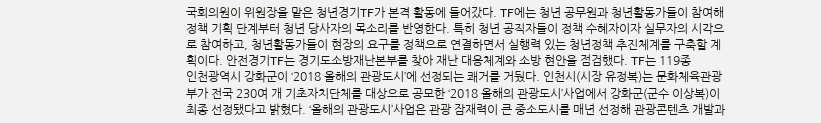국회의원이 위원장을 맡은 청년경기TF가 본격 활동에 들어갔다. TF에는 청년 공무원과 청년활동가들이 참여해 정책 기획 단계부터 청년 당사자의 목소리를 반영한다. 특히 청년 공직자들이 정책 수혜자이자 실무자의 시각으로 참여하고, 청년활동가들이 현장의 요구를 정책으로 연결하면서 실행력 있는 청년정책 추진체계를 구축할 계획이다. 안전경기TF는 경기도소방재난본부를 찾아 재난 대응체계와 소방 현안을 점검했다. TF는 119종
인천광역시 강화군이 ‘2018 올해의 관광도시’에 선정되는 쾌거를 거뒀다. 인천시(시장 유정복)는 문화체육관광부가 전국 230여 개 기초자치단체를 대상으로 공모한 ‘2018 올해의 관광도시’사업에서 강화군(군수 이상복)이 최종 선정됐다고 밝혔다. ‘올해의 관광도시’사업은 관광 잠재력이 큰 중소도시를 매년 선정해 관광콘텐츠 개발과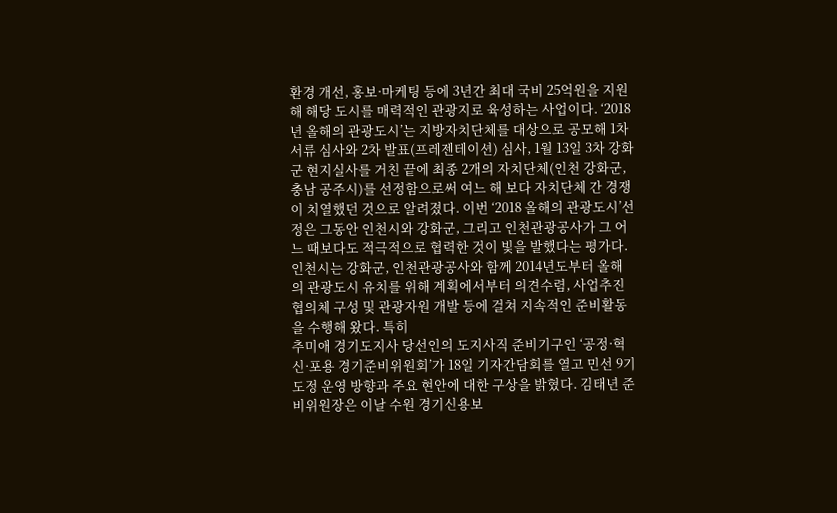환경 개선, 홍보·마케팅 등에 3년간 최대 국비 25억원을 지원해 해당 도시를 매력적인 관광지로 육성하는 사업이다. ‘2018년 올해의 관광도시’는 지방자치단체를 대상으로 공모해 1차 서류 심사와 2차 발표(프레젠테이션) 심사, 1월 13일 3차 강화군 현지실사를 거친 끝에 최종 2개의 자치단체(인천 강화군, 충남 공주시)를 선정함으로써 여느 해 보다 자치단체 간 경쟁이 치열했던 것으로 알려졌다. 이번 ‘2018 올해의 관광도시’선정은 그동안 인천시와 강화군, 그리고 인천관광공사가 그 어느 때보다도 적극적으로 협력한 것이 빛을 발했다는 평가다. 인천시는 강화군, 인천관광공사와 함께 2014년도부터 올해의 관광도시 유치를 위해 계획에서부터 의견수렴, 사업추진협의체 구성 및 관광자원 개발 등에 걸쳐 지속적인 준비활동을 수행해 왔다. 특히
추미애 경기도지사 당선인의 도지사직 준비기구인 ‘공정·혁신·포용 경기준비위원회’가 18일 기자간담회를 열고 민선 9기 도정 운영 방향과 주요 현안에 대한 구상을 밝혔다. 김태년 준비위원장은 이날 수원 경기신용보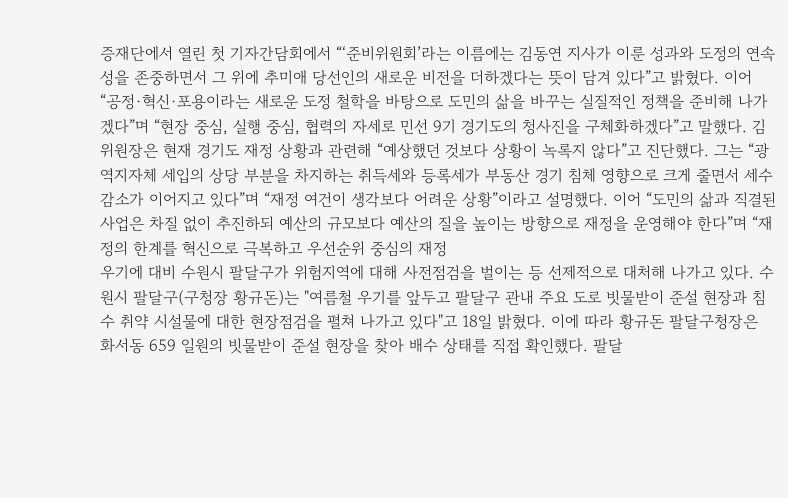증재단에서 열린 첫 기자간담회에서 “‘준비위원회’라는 이름에는 김동연 지사가 이룬 성과와 도정의 연속성을 존중하면서 그 위에 추미애 당선인의 새로운 비전을 더하겠다는 뜻이 담겨 있다”고 밝혔다. 이어 “공정·혁신·포용이라는 새로운 도정 철학을 바탕으로 도민의 삶을 바꾸는 실질적인 정책을 준비해 나가겠다”며 “현장 중심, 실행 중심, 협력의 자세로 민선 9기 경기도의 청사진을 구체화하겠다”고 말했다. 김 위원장은 현재 경기도 재정 상황과 관련해 “예상했던 것보다 상황이 녹록지 않다”고 진단했다. 그는 “광역지자체 세입의 상당 부분을 차지하는 취득세와 등록세가 부동산 경기 침체 영향으로 크게 줄면서 세수 감소가 이어지고 있다”며 “재정 여건이 생각보다 어려운 상황”이라고 설명했다. 이어 “도민의 삶과 직결된 사업은 차질 없이 추진하되 예산의 규모보다 예산의 질을 높이는 방향으로 재정을 운영해야 한다”며 “재정의 한계를 혁신으로 극복하고 우선순위 중심의 재정
우기에 대비 수원시 팔달구가 위험지역에 대해 사전점검을 벌이는 등 선제적으로 대처해 나가고 있다. 수원시 팔달구(구청장 황규돈)는 "여름철 우기를 앞두고 팔달구 관내 주요 도로 빗물받이 준설 현장과 침수 취약 시설물에 대한 현장점검을 펼쳐 나가고 있다"고 18일 밝혔다. 이에 따라 황규돈 팔달구청장은 화서동 659 일원의 빗물받이 준설 현장을 찾아 배수 상태를 직접 확인했다. 팔달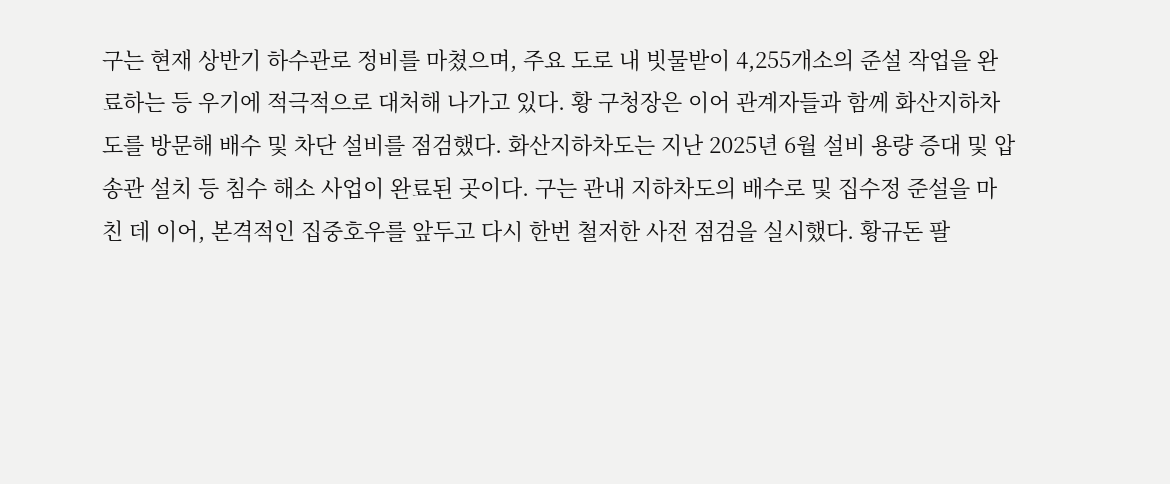구는 현재 상반기 하수관로 정비를 마쳤으며, 주요 도로 내 빗물받이 4,255개소의 준설 작업을 완료하는 등 우기에 적극적으로 대처해 나가고 있다. 황 구청장은 이어 관계자들과 함께 화산지하차도를 방문해 배수 및 차단 설비를 점검했다. 화산지하차도는 지난 2025년 6월 설비 용량 증대 및 압송관 설치 등 침수 해소 사업이 완료된 곳이다. 구는 관내 지하차도의 배수로 및 집수정 준설을 마친 데 이어, 본격적인 집중호우를 앞두고 다시 한번 철저한 사전 점검을 실시했다. 황규돈 팔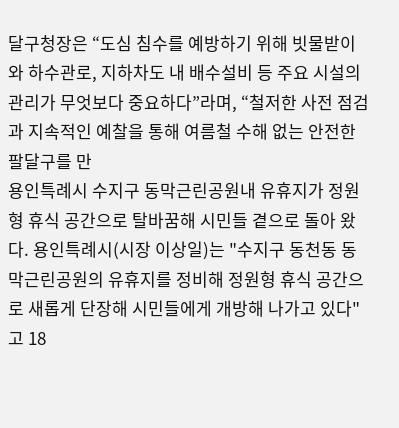달구청장은 “도심 침수를 예방하기 위해 빗물받이와 하수관로, 지하차도 내 배수설비 등 주요 시설의 관리가 무엇보다 중요하다”라며, “철저한 사전 점검과 지속적인 예찰을 통해 여름철 수해 없는 안전한 팔달구를 만
용인특례시 수지구 동막근린공원내 유휴지가 정원형 휴식 공간으로 탈바꿈해 시민들 곁으로 돌아 왔다. 용인특례시(시장 이상일)는 "수지구 동천동 동막근린공원의 유휴지를 정비해 정원형 휴식 공간으로 새롭게 단장해 시민들에게 개방해 나가고 있다"고 18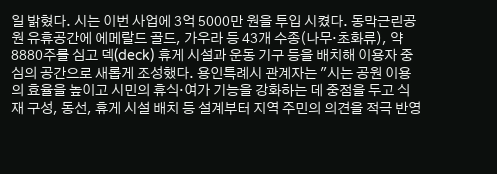일 밝혔다. 시는 이번 사업에 3억 5000만 원을 투입 시켰다. 동막근린공원 유휴공간에 에메랄드 골드, 가우라 등 43개 수종(나무·초화류), 약 8880주를 심고 덱(deck) 휴게 시설과 운동 기구 등을 배치해 이용자 중심의 공간으로 새롭게 조성했다. 용인특례시 관계자는 "시는 공원 이용의 효율을 높이고 시민의 휴식·여가 기능을 강화하는 데 중점을 두고 식재 구성, 동선, 휴게 시설 배치 등 설계부터 지역 주민의 의견을 적극 반영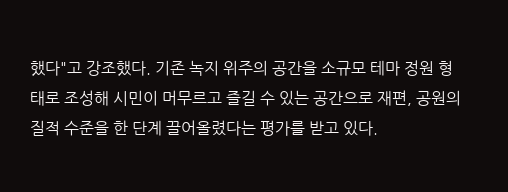했다"고 강조했다. 기존 녹지 위주의 공간을 소규모 테마 정원 형태로 조성해 시민이 머무르고 즐길 수 있는 공간으로 재편, 공원의 질적 수준을 한 단계 끌어올렸다는 평가를 받고 있다.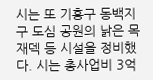시는 또 기흥구 동백지구 도심 공원의 낡은 목재덱 등 시설을 정비했다. 시는 총사업비 3억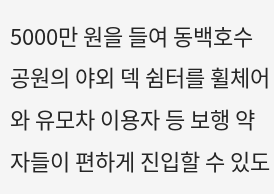5000만 원을 들여 동백호수공원의 야외 덱 쉼터를 휠체어와 유모차 이용자 등 보행 약자들이 편하게 진입할 수 있도